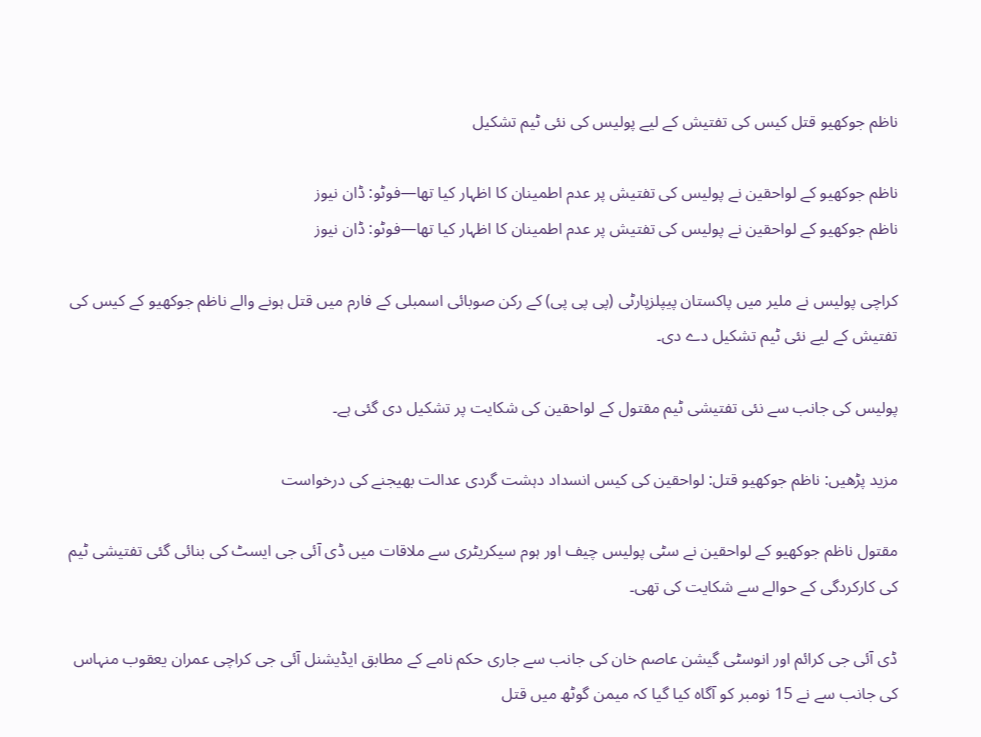ناظم جوکھیو قتل کیس کی تفتیش کے لیے پولیس کی نئی ٹیم تشکیل

ناظم جوکھیو کے لواحقین نے پولیس کی تفتیش پر عدم اطمینان کا اظہار کیا تھا—فوٹو: ڈان نیوز
ناظم جوکھیو کے لواحقین نے پولیس کی تفتیش پر عدم اطمینان کا اظہار کیا تھا—فوٹو: ڈان نیوز

کراچی پولیس نے ملیر میں پاکستان پیپلزپارٹی (پی پی پی) کے رکن صوبائی اسمبلی کے فارم میں قتل ہونے والے ناظم جوکھیو کے کیس کی تفتیش کے لیے نئی ٹیم تشکیل دے دی۔

پولیس کی جانب سے نئی تفتیشی ٹیم مقتول کے لواحقین کی شکایت پر تشکیل دی گئی ہے۔

مزید پڑھیں: ناظم جوکھیو قتل: لواحقین کی کیس انسداد دہشت گردی عدالت بھیجنے کی درخواست

مقتول ناظم جوکھیو کے لواحقین نے سٹی پولیس چیف اور ہوم سیکریٹری سے ملاقات میں ڈی آئی جی ایسٹ کی بنائی گئی تفتیشی ٹیم کی کارکردگی کے حوالے سے شکایت کی تھی۔

ڈی آئی جی کرائم اور انوسٹی گیشن عاصم خان کی جانب سے جاری حکم نامے کے مطابق ایڈیشنل آئی جی کراچی عمران یعقوب منہاس کی جانب سے نے 15 نومبر کو آگاہ کیا گیا کہ میمن گوٹھ میں قتل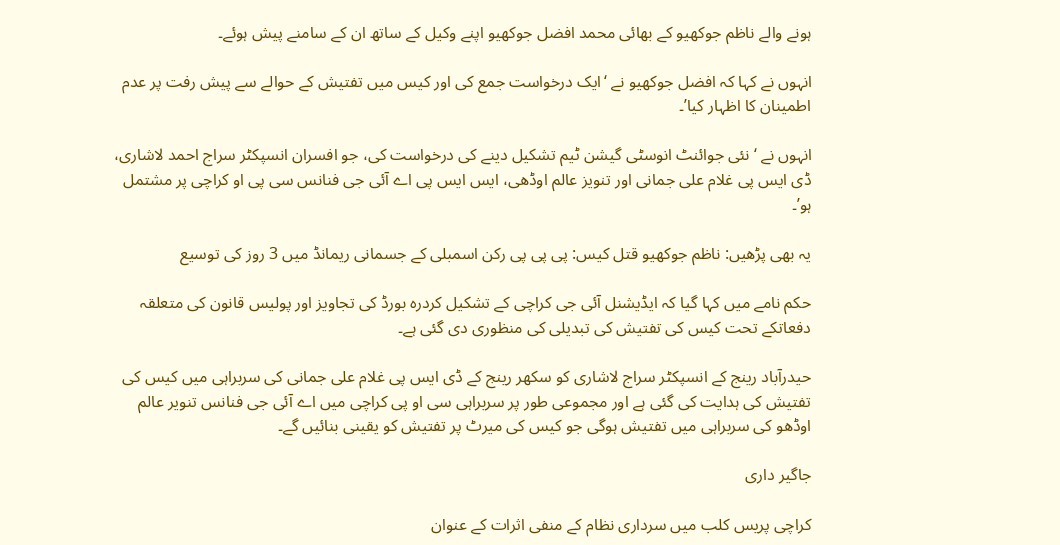ہونے والے ناظم جوکھیو کے بھائی محمد افضل جوکھیو اپنے وکیل کے ساتھ ان کے سامنے پیش ہوئے۔

انہوں نے کہا کہ افضل جوکھیو نے ‘ایک درخواست جمع کی اور کیس میں تفتیش کے حوالے سے پیش رفت پر عدم اطمینان کا اظہار کیا’۔

انہوں نے ‘نئی جوائنٹ انوسٹی گیشن ٹیم تشکیل دینے کی درخواست کی، جو افسران انسپکٹر سراج احمد لاشاری، ڈی ایس پی غلام علی جمانی اور تنویز عالم اوڈھی، ایس ایس پی اے آئی جی فنانس سی پی او کراچی پر مشتمل ہو’۔

یہ بھی پڑھیں: ناظم جوکھیو قتل کیس: پی پی پی رکن اسمبلی کے جسمانی ریمانڈ میں 3 روز کی توسیع

حکم نامے میں کہا گیا کہ ایڈیشنل آئی جی کراچی کے تشکیل کردرہ بورڈ کی تجاویز اور پولیس قانون کی متعلقہ دفعاتکے تحت کیس کی تفتیش کی تبدیلی کی منظوری دی گئی ہے۔

حیدرآباد رینج کے انسپکٹر سراج لاشاری کو سکھر رینج کے ڈی ایس پی غلام علی جمانی کی سربراہی میں کیس کی تفتیش کی ہدایت کی گئی ہے اور مجموعی طور پر سربراہی سی او پی کراچی میں اے آئی جی فنانس تنویر عالم اوڈھو کی سربراہی میں تفتیش ہوگی جو کیس کی میرٹ پر تفتیش کو یقینی بنائیں گے۔

جاگیر داری

کراچی پریس کلب میں سرداری نظام کے منفی اثرات کے عنوان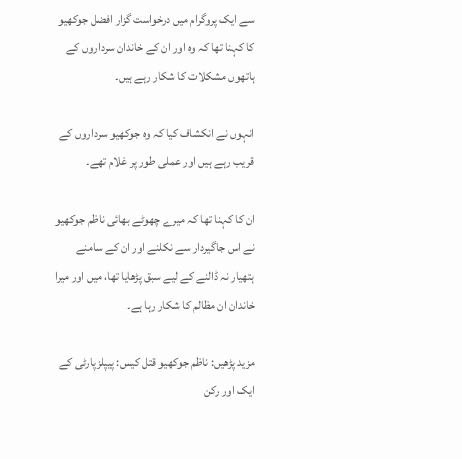سے ایک پروگرام میں درخواست گزار افضل جوکھیو کا کہنا تھا کہ وہ اور ان کے خاندان سرداروں کے ہاتھوں مشکلات کا شکار رہے ہیں۔

انہوں نے انکشاف کیا کہ وہ جوکھیو سرداروں کے قریب رہے ہیں اور عملی طور پر غلام تھے۔

ان کا کہنا تھا کہ میرے چھوٹے بھائی ناظم جوکھیو نے اس جاگیردار سے نکلنے اور ان کے سامنے ہتھیار نہ ڈالنے کے لیے سبق پڑھایا تھا، میں اور میرا خاندان ان مظالم کا شکار رہا ہے۔

مزید پڑھیں: ناظم جوکھیو قتل کیس: پیپلزپارٹی کے ایک اور رکن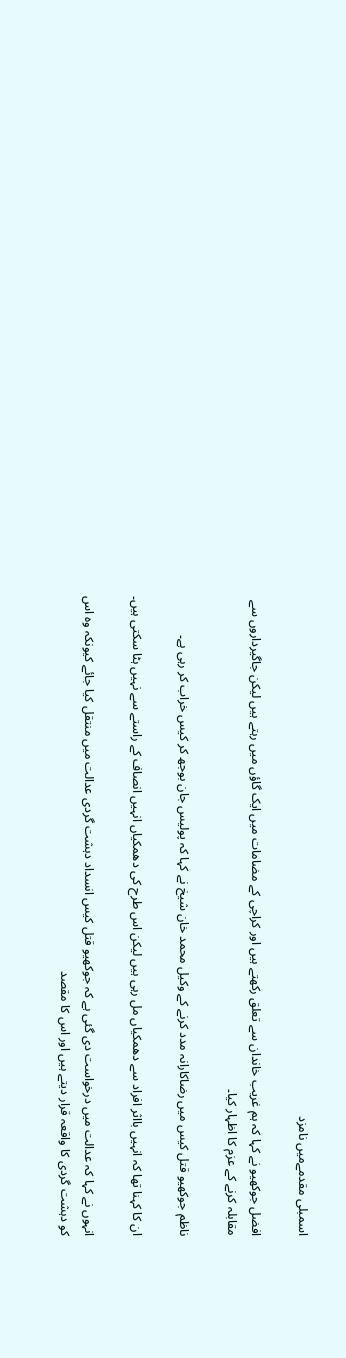اسمبلی مقدمےمیں نامزد

افضل جوکھیو نے کہا کہ ہم غریب خاندان سے تعلق رکھتے ہیں اور کراچی کے مضامات میں ایک گاؤں میں رہتے ہیں لیکن جاگیرداروں سے مقابلہ کرنے کے عزم کا اظہار کیا۔

ناظم جوکھیو قتل کیس میں رضاکارانہ مدد کرنے کے وکیل محمد خان شیخ نے کہا کہ پولیس جان بوجھ کر کیس خراب کر رہی ہے۔

ان کا کہنا تھا کہ انہیں بااثر افراد سے دھمکیاں مل رہی ہیں لیکن اس طرح کی دھمکیاں انہیں انصاف کے راستے سے نہیں ہٹا سکتی ہیں۔

انہوں نے کہا کہ عدالت میں درخواست دی گئی ہے کہ جوکھیو قتل کیس انسداد دہشت گردی عدالت میں منتقل کیا جائے کیونکہ وہ اس کو دہشت گردی کا واقعہ قرار دیتے ہیں اور اس کا مقصد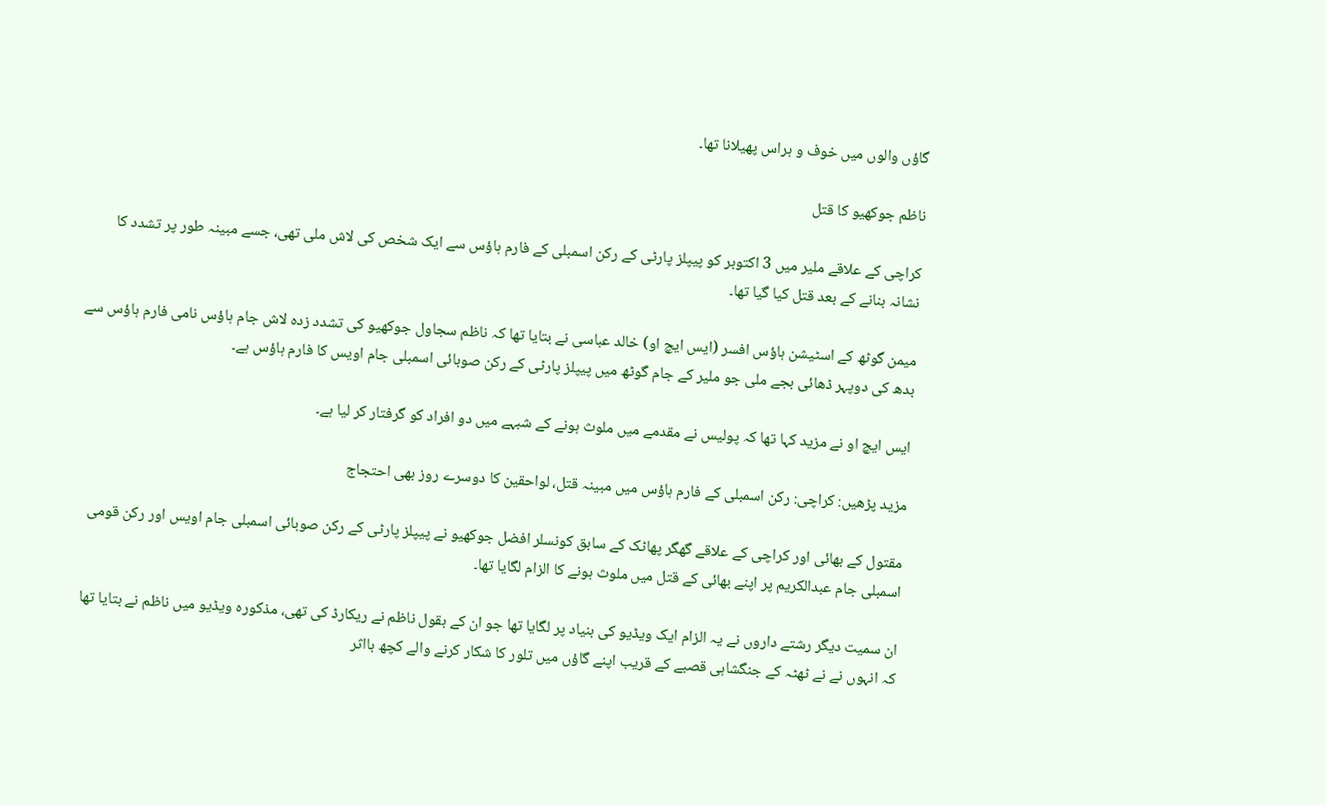گاؤں والوں میں خوف و ہراس پھیلانا تھا۔

ناظم جوکھیو کا قتل

کراچی کے علاقے ملیر میں 3 اکتوبر کو پیپلز پارٹی کے رکن اسمبلی کے فارم ہاؤس سے ایک شخص کی لاش ملی تھی، جسے مبینہ طور پر تشدد کا نشانہ بنانے کے بعد قتل کیا گیا تھا۔

میمن گوٹھ کے اسٹیشن ہاؤس افسر (ایس ایچ او) خالد عباسی نے بتایا تھا کہ ناظم سجاول جوکھیو کی تشدد زدہ لاش جام ہاؤس نامی فارم ہاؤس سے بدھ کی دوپہر ڈھائی بجے ملی جو ملیر کے جام گوٹھ میں پیپلز پارٹی کے رکن صوبائی اسمبلی جام اویس کا فارم ہاؤس ہے۔

ایس ایچ او نے مزید کہا تھا کہ پولیس نے مقدمے میں ملوث ہونے کے شبہے میں دو افراد کو گرفتار کر لیا ہے۔

مزید پڑھیں: کراچی: رکن اسمبلی کے فارم ہاؤس میں مبینہ قتل، لواحقین کا دوسرے روز بھی احتجاج

مقتول کے بھائی اور کراچی کے علاقے گھگر پھاٹک کے سابق کونسلر افضل جوکھیو نے پیپلز پارٹی کے رکن صوبائی اسمبلی جام اویس اور رکن قومی اسمبلی جام عبدالکریم پر اپنے بھائی کے قتل میں ملوث ہونے کا الزام لگایا تھا۔

ان سمیت دیگر رشتے داروں نے یہ الزام ایک ویڈیو کی بنیاد پر لگایا تھا جو ان کے بقول ناظم نے ریکارڈ کی تھی، مذکورہ ویڈیو میں ناظم نے بتایا تھا کہ انہوں نے نے ٹھٹہ کے جنگشاہی قصبے کے قریب اپنے گاؤں میں تلور کا شکار کرنے والے کچھ بااثر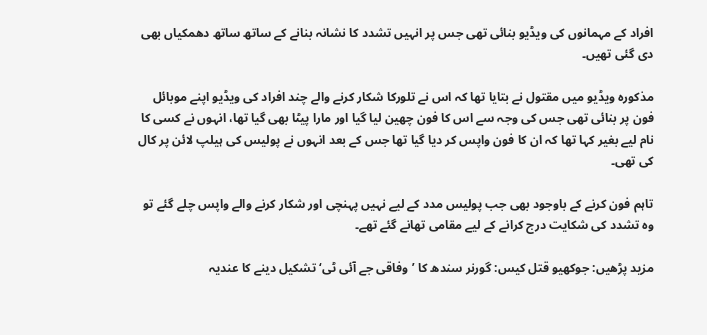افراد کے مہمانوں کی ویڈیو بنائی تھی جس پر انہیں تشدد کا نشانہ بنانے کے ساتھ ساتھ دھمکیاں بھی دی گئی تھیں۔

مذکورہ ویڈیو میں مقتول نے بتایا تھا کہ اس نے تلورکا شکار کرنے والے چند افراد کی ویڈیو اپنے موبائل فون پر بنائی تھی جس کی وجہ سے اس کا فون چھین لیا گیا اور مارا پیٹا بھی گیا تھا، انہوں نے کسی کا نام لیے بغیر کہا تھا کہ ان کا فون واپس کر دیا گیا تھا جس کے بعد انہوں نے پولیس کی ہیلپ لائن پر کال کی تھی۔

تاہم فون کرنے کے باوجود بھی جب پولیس مدد کے لیے نہیں پہنچی اور شکار کرنے والے واپس چلے گئے تو وہ تشدد کی شکایت درج کرانے کے لیے مقامی تھانے گئے تھے۔

مزید پڑھیں: جوکھیو قتل کیس: گورنر سندھ کا ’وفاقی جے آئی ٹی‘ تشکیل دینے کا عندیہ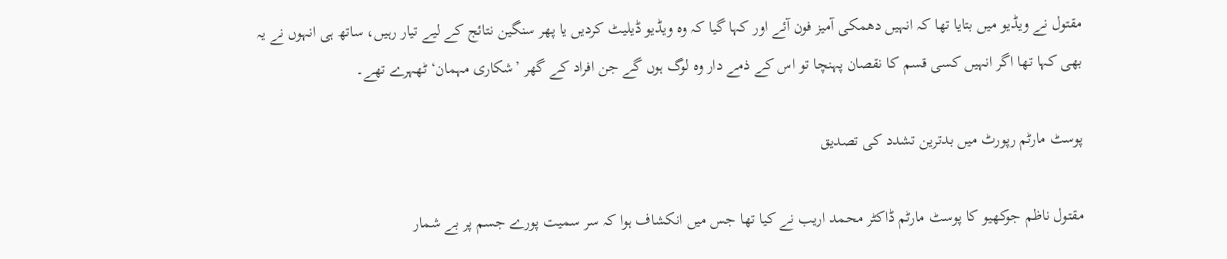مقتول نے ویڈیو میں بتایا تھا کہ انہیں دھمکی آمیز فون آئے اور کہا گیا کہ وہ ویڈیو ڈیلیٹ کردیں یا پھر سنگین نتائج کے لیے تیار رہیں، ساتھ ہی انہوں نے یہ بھی کہا تھا اگر انہیں کسی قسم کا نقصان پہنچا تو اس کے ذمے دار وہ لوگ ہوں گے جن افراد کے گھر ’شکاری مہمان‘ ٹھہرے تھے۔

پوسٹ مارٹم رپورٹ میں بدترین تشدد کی تصدیق

مقتول ناظم جوکھیو کا پوسٹ مارٹم ڈاکٹر محمد اریب نے کیا تھا جس میں انکشاف ہوا کہ سر سمیت پورے جسم پر بے شمار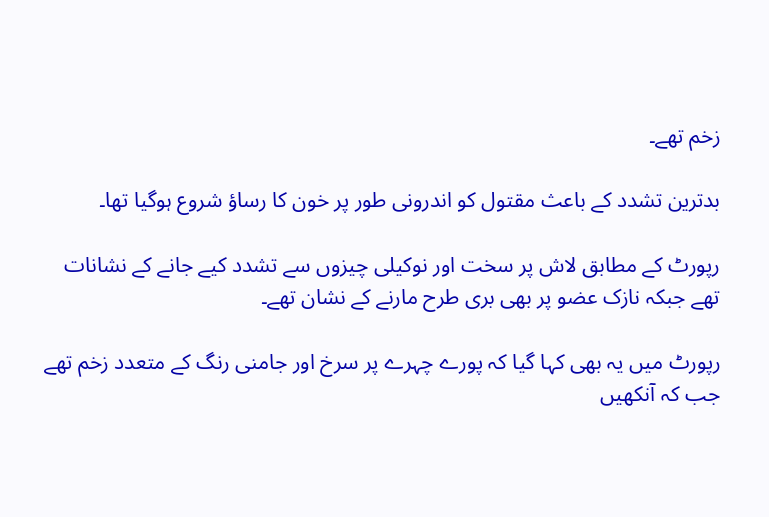زخم تھے۔

بدترین تشدد کے باعث مقتول کو اندرونی طور پر خون کا رساؤ شروع ہوگیا تھا۔

رپورٹ کے مطابق لاش پر سخت اور نوکیلی چیزوں سے تشدد کیے جانے کے نشانات تھے جبکہ نازک عضو پر بھی بری طرح مارنے کے نشان تھے۔

رپورٹ میں یہ بھی کہا گیا کہ پورے چہرے پر سرخ اور جامنی رنگ کے متعدد زخم تھے جب کہ آنکھیں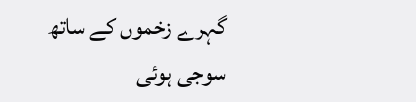گہرے زخموں کے ساتھ سوجی ہوئی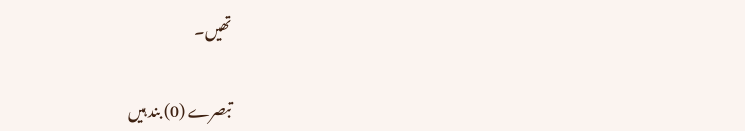تھیں۔

تبصرے (0) بند ہیں